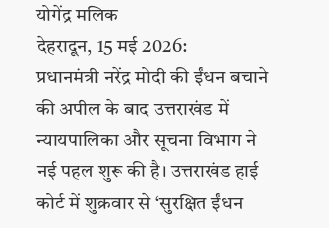योगेंद्र मलिक
देहरादून, 15 मई 2026:
प्रधानमंत्री नरेंद्र मोदी की ईंधन बचाने की अपील के बाद उत्तराखंड में न्यायपालिका और सूचना विभाग ने नई पहल शुरू की है। उत्तराखंड हाई कोर्ट में शुक्रवार से ‘सुरक्षित ईंधन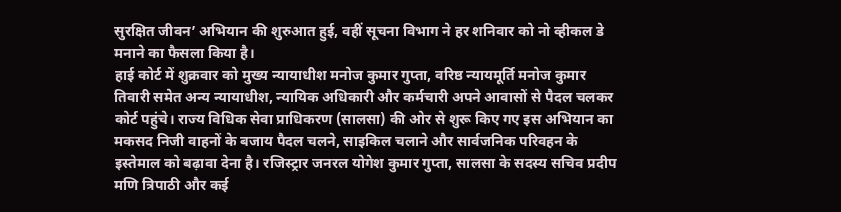सुरक्षित जीवन’ अभियान की शुरुआत हुई, वहीं सूचना विभाग ने हर शनिवार को नो व्हीकल डे मनाने का फैसला किया है।
हाई कोर्ट में शुक्रवार को मुख्य न्यायाधीश मनोज कुमार गुप्ता, वरिष्ठ न्यायमूर्ति मनोज कुमार तिवारी समेत अन्य न्यायाधीश, न्यायिक अधिकारी और कर्मचारी अपने आवासों से पैदल चलकर कोर्ट पहुंचे। राज्य विधिक सेवा प्राधिकरण (सालसा) की ओर से शुरू किए गए इस अभियान का मकसद निजी वाहनों के बजाय पैदल चलने, साइकिल चलाने और सार्वजनिक परिवहन के इस्तेमाल को बढ़ावा देना है। रजिस्ट्रार जनरल योगेश कुमार गुप्ता, सालसा के सदस्य सचिव प्रदीप मणि त्रिपाठी और कई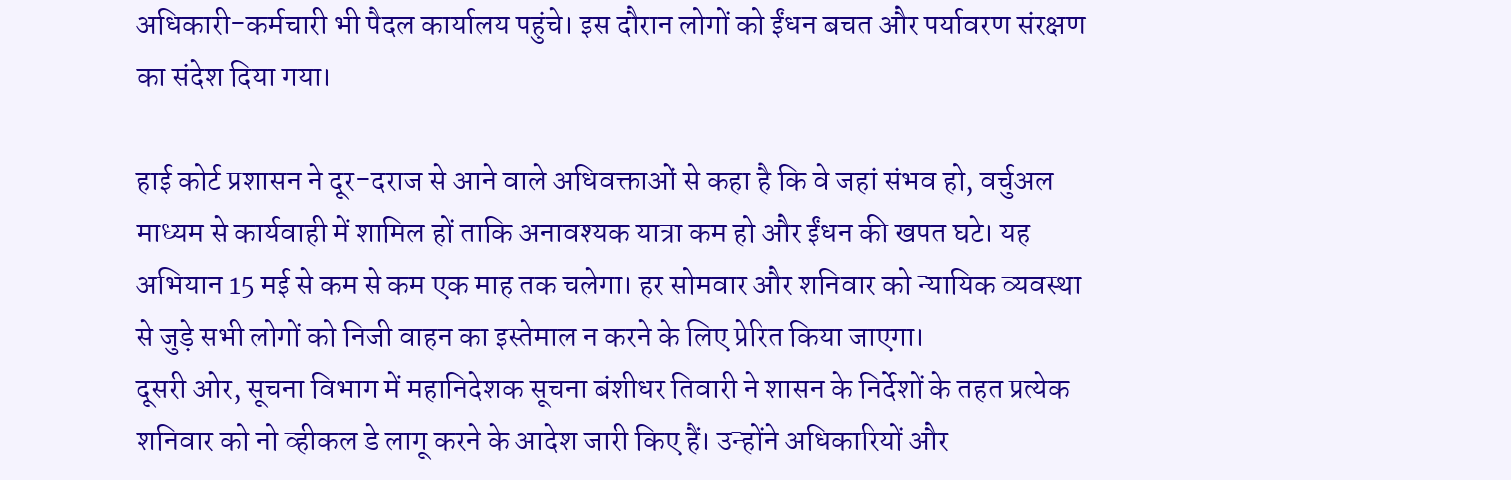अधिकारी-कर्मचारी भी पैदल कार्यालय पहुंचे। इस दौरान लोगों को ईंधन बचत और पर्यावरण संरक्षण का संदेश दिया गया।

हाई कोर्ट प्रशासन ने दूर-दराज से आने वाले अधिवक्ताओं से कहा है कि वे जहां संभव हो, वर्चुअल माध्यम से कार्यवाही में शामिल हों ताकि अनावश्यक यात्रा कम हो और ईंधन की खपत घटे। यह अभियान 15 मई से कम से कम एक माह तक चलेगा। हर सोमवार और शनिवार को न्यायिक व्यवस्था से जुड़े सभी लोगों को निजी वाहन का इस्तेमाल न करने के लिए प्रेरित किया जाएगा।
दूसरी ओर, सूचना विभाग में महानिदेशक सूचना बंशीधर तिवारी ने शासन के निर्देशों के तहत प्रत्येक शनिवार को नो व्हीकल डे लागू करने के आदेश जारी किए हैं। उन्होंने अधिकारियों और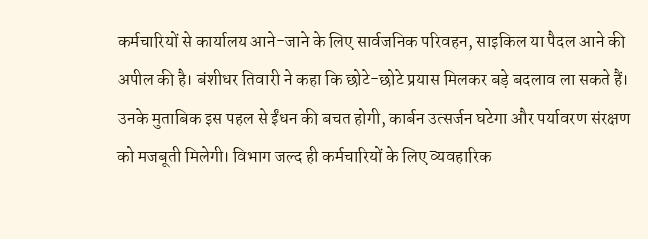कर्मचारियों से कार्यालय आने-जाने के लिए सार्वजनिक परिवहन, साइकिल या पैदल आने की अपील की है। बंशीधर तिवारी ने कहा कि छोटे-छोटे प्रयास मिलकर बड़े बदलाव ला सकते हैं। उनके मुताबिक इस पहल से ईंधन की बचत होगी, कार्बन उत्सर्जन घटेगा और पर्यावरण संरक्षण को मजबूती मिलेगी। विभाग जल्द ही कर्मचारियों के लिए व्यवहारिक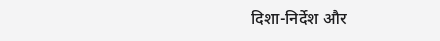दिशा-निर्देश और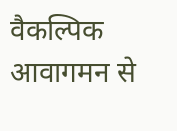वैकल्पिक आवागमन से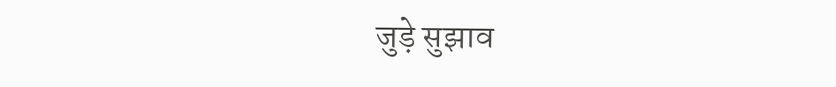जुड़े सुझाव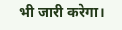भी जारी करेगा।